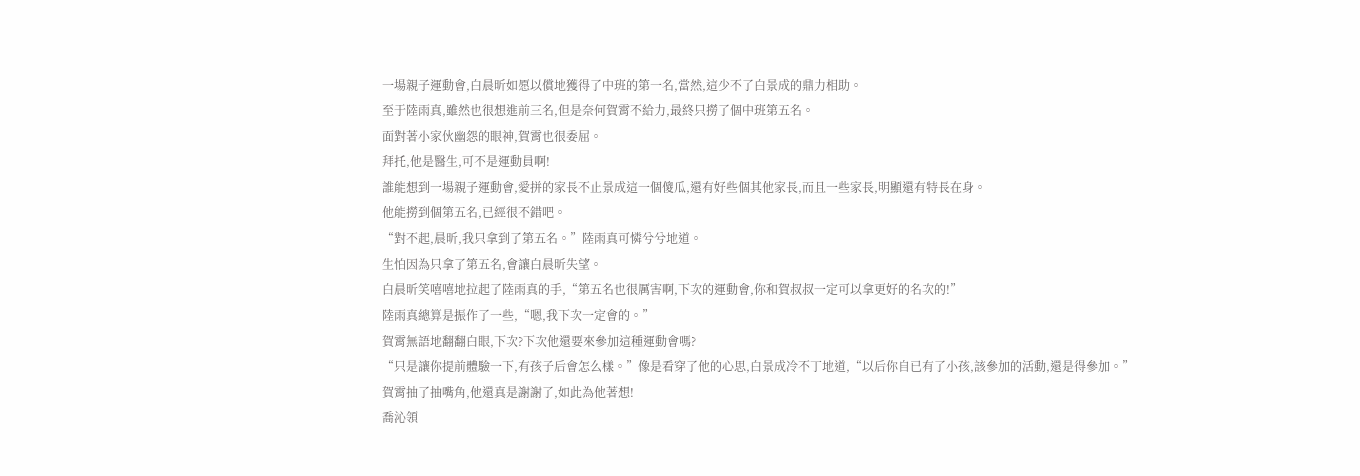一場親子運動會,白晨昕如愿以償地獲得了中班的第一名,當然,這少不了白景成的鼎力相助。
至于陸雨真,雖然也很想進前三名,但是奈何賀霄不給力,最終只撈了個中班第五名。
面對著小家伙幽怨的眼神,賀霄也很委屈。
拜托,他是醫生,可不是運動員啊!
誰能想到一場親子運動會,愛拼的家長不止景成這一個傻瓜,還有好些個其他家長,而且一些家長,明顯還有特長在身。
他能撈到個第五名,已經很不錯吧。
“對不起,晨昕,我只拿到了第五名。”陸雨真可憐兮兮地道。
生怕因為只拿了第五名,會讓白晨昕失望。
白晨昕笑嘻嘻地拉起了陸雨真的手,“第五名也很厲害啊,下次的運動會,你和賀叔叔一定可以拿更好的名次的!”
陸雨真總算是振作了一些,“嗯,我下次一定會的。”
賀霄無語地翻翻白眼,下次?下次他還要來參加這種運動會嗎?
“只是讓你提前體驗一下,有孩子后會怎么樣。”像是看穿了他的心思,白景成冷不丁地道,“以后你自已有了小孩,該參加的活動,還是得參加。”
賀霄抽了抽嘴角,他還真是謝謝了,如此為他著想!
喬沁領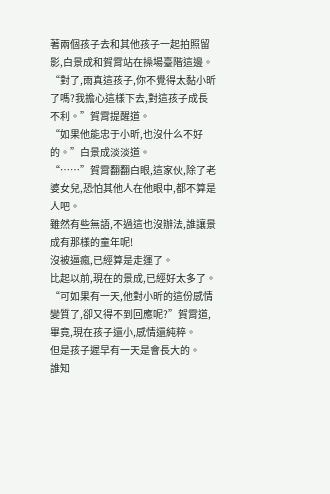著兩個孩子去和其他孩子一起拍照留影,白景成和賀霄站在操場臺階這邊。
“對了,雨真這孩子,你不覺得太黏小昕了嗎?我擔心這樣下去,對這孩子成長不利。”賀霄提醒道。
“如果他能忠于小昕,也沒什么不好的。”白景成淡淡道。
“……”賀霄翻翻白眼,這家伙,除了老婆女兒,恐怕其他人在他眼中,都不算是人吧。
雖然有些無語,不過這也沒辦法,誰讓景成有那樣的童年呢!
沒被逼瘋,已經算是走運了。
比起以前,現在的景成,已經好太多了。
“可如果有一天,他對小昕的這份感情變質了,卻又得不到回應呢?”賀霄道,畢竟,現在孩子還小,感情還純粹。
但是孩子遲早有一天是會長大的。
誰知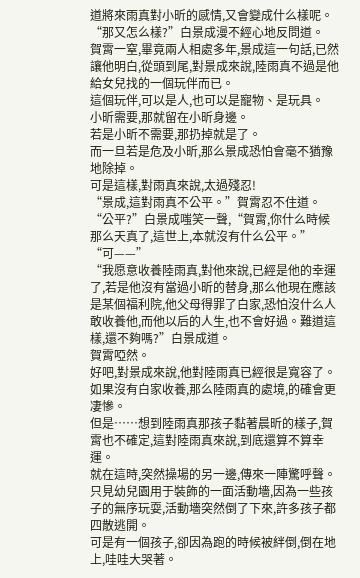道將來雨真對小昕的感情,又會變成什么樣呢。
“那又怎么樣?”白景成漫不經心地反問道。
賀霄一窒,畢竟兩人相處多年,景成這一句話,已然讓他明白,從頭到尾,對景成來說,陸雨真不過是他給女兒找的一個玩伴而已。
這個玩伴,可以是人,也可以是寵物、是玩具。
小昕需要,那就留在小昕身邊。
若是小昕不需要,那扔掉就是了。
而一旦若是危及小昕,那么景成恐怕會毫不猶豫地除掉。
可是這樣,對雨真來說,太過殘忍!
“景成,這對雨真不公平。”賀霄忍不住道。
“公平?”白景成嗤笑一聲,“賀霄,你什么時候那么天真了,這世上,本就沒有什么公平。”
“可——”
“我愿意收養陸雨真,對他來說,已經是他的幸運了,若是他沒有當過小昕的替身,那么他現在應該是某個福利院,他父母得罪了白家,恐怕沒什么人敢收養他,而他以后的人生,也不會好過。難道這樣,還不夠嗎?”白景成道。
賀霄啞然。
好吧,對景成來說,他對陸雨真已經很是寬容了。
如果沒有白家收養,那么陸雨真的處境,的確會更凄慘。
但是……想到陸雨真那孩子黏著晨昕的樣子,賀霄也不確定,這對陸雨真來說,到底還算不算幸運。
就在這時,突然操場的另一邊,傳來一陣驚呼聲。
只見幼兒園用于裝飾的一面活動墻,因為一些孩子的無序玩耍,活動墻突然倒了下來,許多孩子都四散逃開。
可是有一個孩子,卻因為跑的時候被絆倒,倒在地上,哇哇大哭著。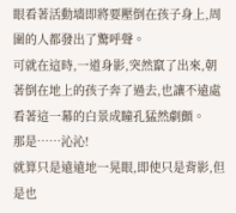眼看著活動墻即將要壓倒在孩子身上,周圍的人都發出了驚呼聲。
可就在這時,一道身影,突然竄了出來,朝著倒在地上的孩子奔了過去,也讓不遠處看著這一幕的白景成瞳孔猛然劇顫。
那是……沁沁!
就算只是遠遠地一晃眼,即使只是背影,但是也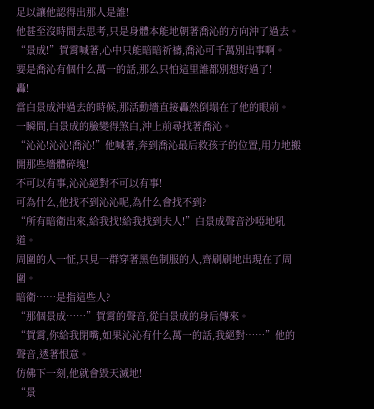足以讓他認得出那人是誰!
他甚至沒時間去思考,只是身體本能地朝著喬沁的方向沖了過去。
“景成!”賀霄喊著,心中只能暗暗祈禱,喬沁可千萬別出事啊。
要是喬沁有個什么萬一的話,那么只怕這里誰都別想好過了!
轟!
當白景成沖過去的時候,那活動墻直接轟然倒塌在了他的眼前。
一瞬間,白景成的臉變得煞白,沖上前尋找著喬沁。
“沁沁!沁沁!喬沁!”他喊著,奔到喬沁最后救孩子的位置,用力地搬開那些墻體碎塊!
不可以有事,沁沁絕對不可以有事!
可為什么,他找不到沁沁呢,為什么會找不到?
“所有暗衛出來,給我找!給我找到夫人!”白景成聲音沙啞地吼道。
周圍的人一怔,只見一群穿著黑色制服的人,齊刷刷地出現在了周圍。
暗衛……是指這些人?
“那個景成……”賀霄的聲音,從白景成的身后傳來。
“賀霄,你給我閉嘴,如果沁沁有什么萬一的話,我絕對……”他的聲音,透著恨意。
仿佛下一刻,他就會毀天滅地!
“景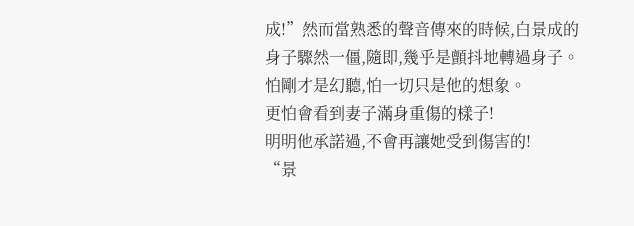成!”然而當熟悉的聲音傳來的時候,白景成的身子驟然一僵,隨即,幾乎是顫抖地轉過身子。
怕剛才是幻聽,怕一切只是他的想象。
更怕會看到妻子滿身重傷的樣子!
明明他承諾過,不會再讓她受到傷害的!
“景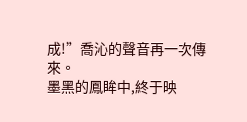成!”喬沁的聲音再一次傳來。
墨黑的鳳眸中,終于映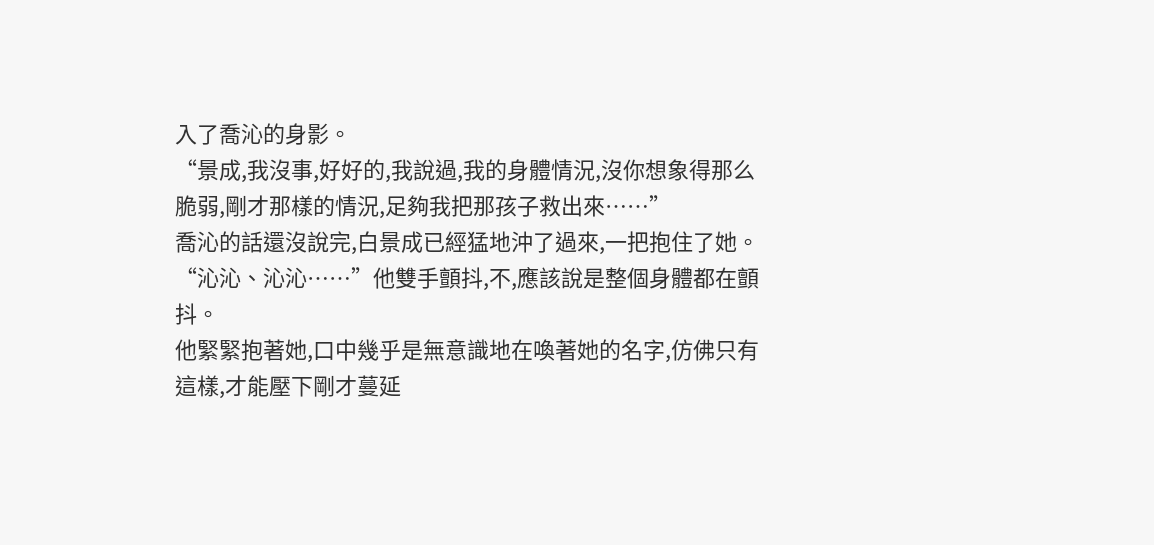入了喬沁的身影。
“景成,我沒事,好好的,我說過,我的身體情況,沒你想象得那么脆弱,剛才那樣的情況,足夠我把那孩子救出來……”
喬沁的話還沒說完,白景成已經猛地沖了過來,一把抱住了她。
“沁沁、沁沁……”他雙手顫抖,不,應該說是整個身體都在顫抖。
他緊緊抱著她,口中幾乎是無意識地在喚著她的名字,仿佛只有這樣,才能壓下剛才蔓延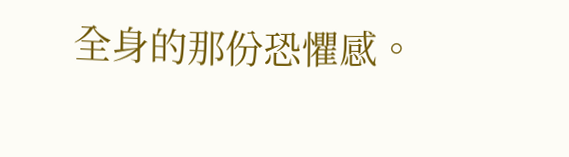全身的那份恐懼感。